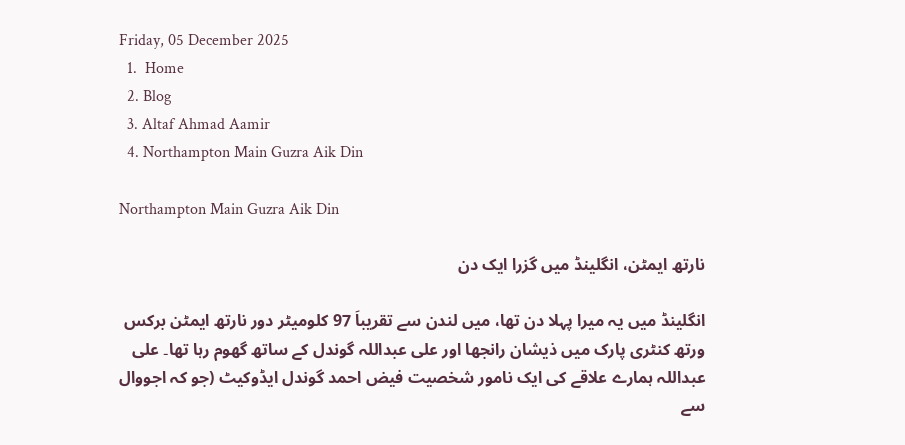Friday, 05 December 2025
  1.  Home
  2. Blog
  3. Altaf Ahmad Aamir
  4. Northampton Main Guzra Aik Din

Northampton Main Guzra Aik Din

نارتھ ایمٹن، انگلینڈ میں گزرا ایک دن

انگلینڈ میں یہ میرا پہلا دن تھا، میں لندن سے تقریباَ 97 کلومیٹر دور نارتھ ایمٹن برکس ورتھ کنٹری پارک میں ذیشان رانجھا اور علی عبداللہ گوندل کے ساتھ گھوم رہا تھا۔ علی عبداللہ ہمارے علاقے کی ایک نامور شخصیت فیض احمد گوندل ایڈوکیٹ (جو کہ اجووال سے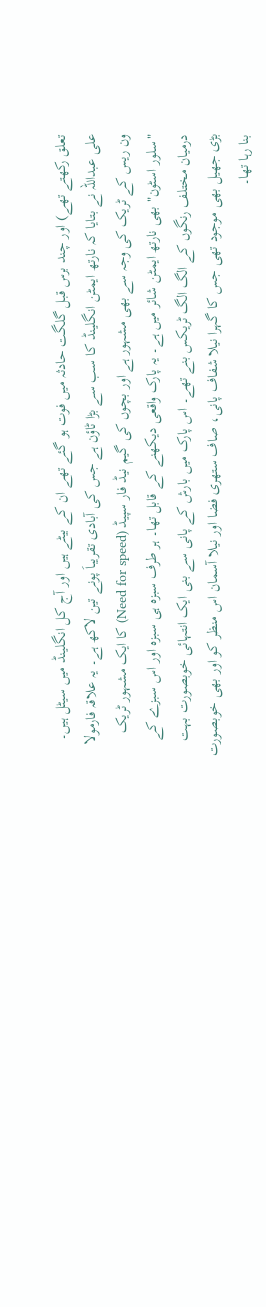تعلق رکھتے تھے) اور چند برس قبل گلگت حادثہ میں فوت ہو گئے تھے ان کے بیٹے ہیں اور آج کل انگلینڈ میں سیٹل ہیں۔ علی عبداللہ نے بتایا کہ نارتھ ایمٹن انگلینڈ کا سب سے بڑا ٹاؤن ہے جس کی آبادی تقریباَ پونے تین لاکھ ہے۔ یہ علاقہ فارمولا ون ریس کے ٹریک کی وجہ سے بھی مشہور ہے اور بچوں کی گیم نیڈ فار سپیڈ (Need for speed) کا ایک مشہور ٹریک "سلور اسٹون" بھی نارتھ ایمٹن شائر میں ہے۔ یہ پارک واقعی دیکھنے کے قابل تھا۔ ہر طرف سبزہ ہی سبزہ اور اس سبزے کے درمیان مختلف رنگوں کے الگ الگ ٹریکس بنے تھے۔ اس پارک میں بارش کے پانی سے بنی ایک انتہائی خوبصورت بہت بڑی جھیل بھی موجود تھی جس کا گہرا نیلا شفاف پانی، صاف ستھری فضا اور نیلا آسمان اس منظر کو اور بھی خوبصورت بنا رہا تھا۔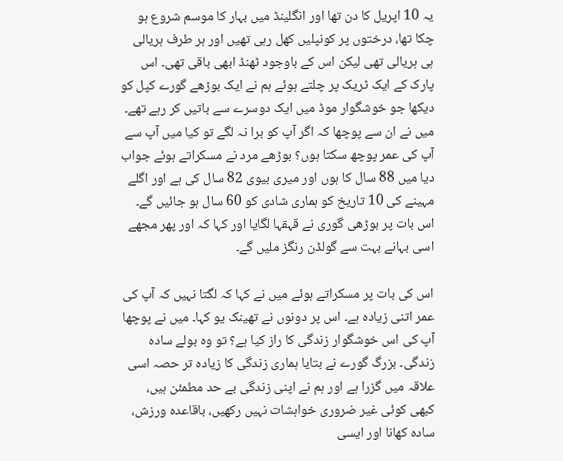یہ 10 اپریل کا دن تھا اور انگلینڈ میں بہار کا موسم شروع ہو چکا تھا، درختوں پر کونپلیں کھل رہی تھیں اور ہر طرف ہریالی ہی ہریالی تھی لیکن اس کے باوجود ٹھنڈ ابھی باقی تھی۔ اس پارک کے ایک ٹریک پر چلتے ہوئے ہم نے ایک بوڑھے گورے کپل کو دیکھا جو خوشگوار موڈ میں ایک دوسرے سے باتیں کر رہے تھے۔ میں نے ان سے پوچھا کہ اگر آپ کو برا نہ لگے تو کیا میں آپ سے آپ کی عمر پوچھ سکتا ہوں؟ بوڑھے مرد نے مسکراتے ہوئے جواب دیا میں 88 سال کا ہوں اور میری بیوی 82 سال کی ہے اور اگلے مہینے کی 10 تاریخ کو ہماری شادی کو 60 سال ہو جائیں گے۔ اس بات پر بوڑھی گوری نے قہقہا لگایا اور کہا کہ اور پھر مجھے اسی بہانے بہت سے گولڈن رنگز ملیں گے۔

اس کی بات پر مسکراتے ہوئے میں نے کہا کہ لگتا نہیں کہ آپ کی عمر اتنی زیادہ ہے۔ اس پر دونوں نے تھینک یو کہا۔ میں نے پوچھا آپ کی اس خوشگوار زندگی کا راز کیا ہے؟ تو وہ بولے سادہ زندگی۔ بزرگ گورے نے بتایا ہماری زندگی کا زیادہ تر حصہ اسی علاقہ میں گزرا ہے اور ہم نے اپنی زندگی بے حد مطمئن ہیں، کبھی کوئی غیر ضروری خواہشات نہیں رکھیں، باقاعدہ ورزش، سادہ کھانا اور ایسی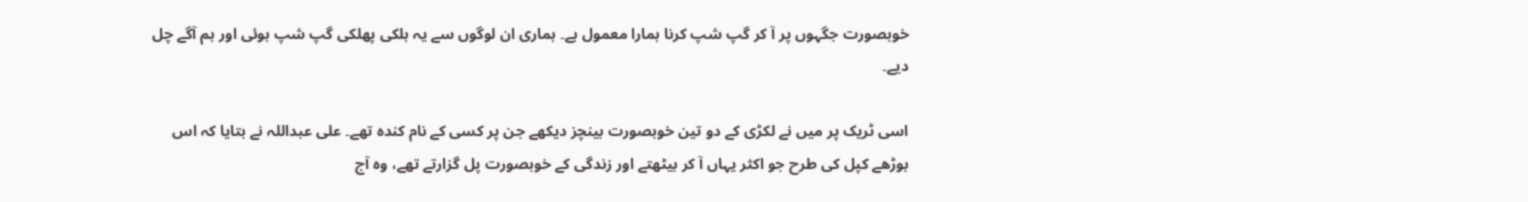خوبصورت جگہوں پر آ کر گپ شپ کرنا ہمارا معمول ہے۔ ہماری ان لوگوں سے یہ ہلکی پھلکی گپ شپ ہوئی اور ہم آگے چل دیے۔

اسی ٹریک پر میں نے لکڑی کے دو تین خوبصورت بینچز دیکھے جن پر کسی کے نام کندہ تھے۔ علی عبداللہ نے بتایا کہ اس بوڑھے کپل کی طرح جو اکثر یہاں آ کر بیٹھتے اور زندگی کے خوبصورت پل گزارتے تھے، وہ آج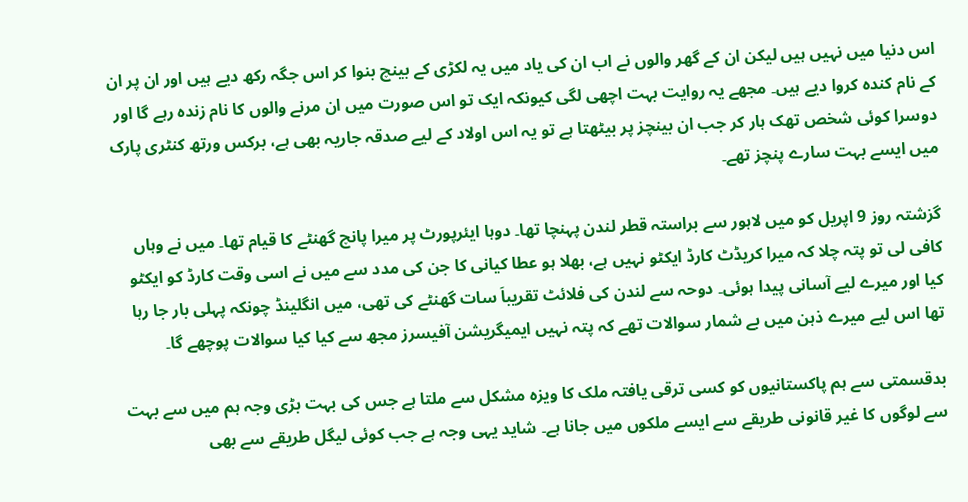اس دنیا میں نہیں ہیں لیکن ان کے گھر والوں نے اب ان کی یاد میں یہ لکڑی کے بینچ بنوا کر اس جگہ رکھ دیے ہیں اور ان پر ان کے نام کندہ کروا دیے ہیں۔ مجھے یہ روایت بہت اچھی لگی کیونکہ ایک تو اس صورت میں ان مرنے والوں کا نام زندہ رہے گا اور دوسرا کوئی شخص تھک ہار کر جب ان بینچز پر بیٹھتا ہے تو یہ اس اولاد کے لیے صدقہ جاریہ بھی ہے، برکس ورتھ کنٹری پارک میں ایسے بہت سارے پنچز تھے۔

گزشتہ روز 9 اپریل کو میں لاہور سے براستہ قطر لندن پہنچا تھا۔ دوہا ایئرپورٹ پر میرا پانچ گھنٹے کا قیام تھا۔ میں نے وہاں کافی لی تو پتہ چلا کہ میرا کریڈٹ کارڈ ایکٹو نہیں ہے، بھلا ہو عطا کیانی کا جن کی مدد سے میں نے اسی وقت کارڈ کو ایکٹو کیا اور میرے لیے آسانی پیدا ہوئی۔ دوحہ سے لندن کی فلائٹ تقریباَ سات گھنٹے کی تھی، میں انگلینڈ چونکہ پہلی بار جا رہا تھا اس لیے میرے ذہن میں بے شمار سوالات تھے کہ پتہ نہیں ایمیگریشن آفیسرز مجھ سے کیا کیا سوالات پوچھے گا۔

بدقسمتی سے ہم پاکستانیوں کو کسی ترقی یافتہ ملک کا ویزہ مشکل سے ملتا ہے جس کی بہت بڑی وجہ ہم میں سے بہت سے لوگوں کا غیر قانونی طریقے سے ایسے ملکوں میں جانا ہے۔ شاید یہی وجہ ہے جب کوئی لیگل طریقے سے بھی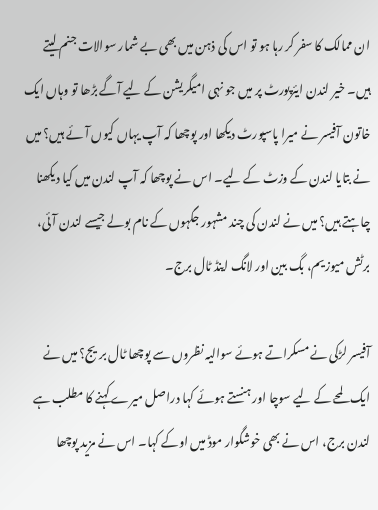ان ممالک کا سفر کر رہا ہو تو اس کی ذہن میں بھی بے شمار سوالات جنم لیتے ہیں۔ خیر لندن ایئرپورٹ پر میں جو نہی امیگریشن کے لیے آگے بڑھا تو وہاں ایک خاتون آفیسر نے میرا پاسپورٹ دیکھا اور پوچھا کہ آپ یہاں کیوں آئے ہیں؟ میں نے بتایا لندن کے وزٹ کے لیے۔ اس نے پوچھا کہ آپ لندن میں کیا دیکھنا چاہتے ہیں؟ میں نے لندن کی چند مشہور جگہوں کے نام بولے جیسے لندن آئی، برٹش میوزیم، بگ بین اور لانگ اینڈ ٹال برج۔

آفیسر لڑکی نے مسکراتے ہوئے سوالیہ نظروں سے پوچھا ٹال بریج؟ میں نے ایک لمحے کے لیے سوچا اور ہنستے ہوئے کہا دراصل میرے کہنے کا مطلب ہے لندن برج، اس نے بھی خوشگوار موڈ میں اوکے کہا۔ اس نے مزید پوچھا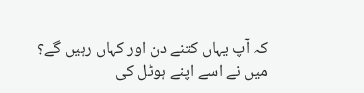کہ آپ یہاں کتنے دن اور کہاں رہیں گے؟ میں نے اسے اپنے ہوٹل کی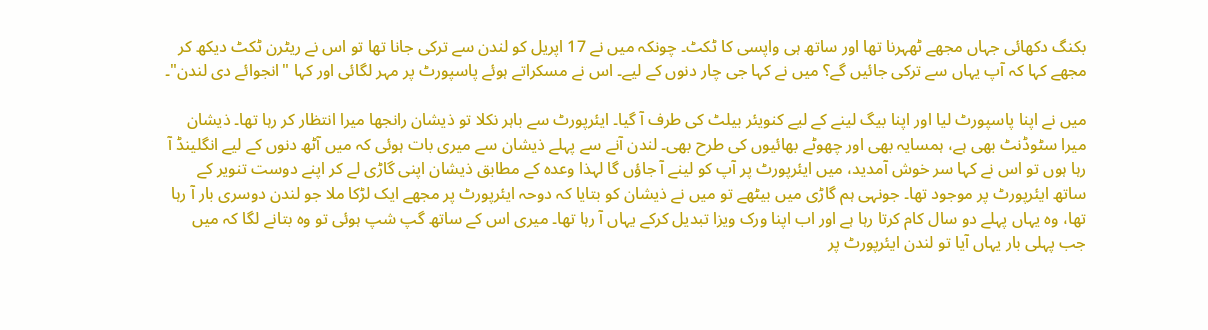بکنگ دکھائی جہاں مجھے ٹھہرنا تھا اور ساتھ ہی واپسی کا ٹکٹ۔ چونکہ میں نے 17 اپریل کو لندن سے ترکی جانا تھا تو اس نے ریٹرن ٹکٹ دیکھ کر مجھے کہا کہ آپ یہاں سے ترکی جائیں گے؟ میں نے کہا جی چار دنوں کے لیے۔ اس نے مسکراتے ہوئے پاسپورٹ پر مہر لگائی اور کہا "انجوائے دی لندن"۔

میں نے اپنا پاسپورٹ لیا اور اپنا بیگ لینے کے لیے کنویئر بیلٹ کی طرف آ گیا۔ ایئرپورٹ سے باہر نکلا تو ذیشان رانجھا میرا انتظار کر رہا تھا۔ ذیشان میرا سٹوڈنٹ بھی ہے، ہمسایہ بھی اور چھوٹے بھائیوں کی طرح بھی۔ لندن آنے سے پہلے ذیشان سے میری بات ہوئی کہ میں آٹھ دنوں کے لیے انگلینڈ آ رہا ہوں تو اس نے کہا سر خوش آمدید، میں ایئرپورٹ پر آپ کو لینے آ جاؤں گا لہذا وعدہ کے مطابق ذیشان اپنی گاڑی لے کر اپنے دوست تنویر کے ساتھ ایئرپورٹ پر موجود تھا۔ جونہی ہم گاڑی میں بیٹھے تو میں نے ذیشان کو بتایا کہ دوحہ ایئرپورٹ پر مجھے ایک لڑکا ملا جو لندن دوسری بار آ رہا تھا، وہ یہاں پہلے دو سال کام کرتا رہا ہے اور اب اپنا ورک ویزا تبدیل کرکے یہاں آ رہا تھا۔ میری اس کے ساتھ گپ شپ ہوئی تو وہ بتانے لگا کہ میں جب پہلی بار یہاں آیا تو لندن ایئرپورٹ پر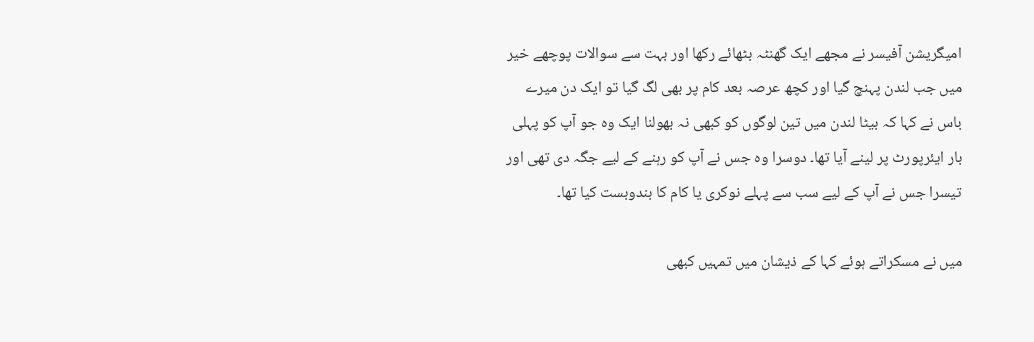امیگریشن آفیسر نے مجھے ایک گھنٹہ بٹھائے رکھا اور بہت سے سوالات پوچھے خیر میں جب لندن پہنچ گیا اور کچھ عرصہ بعد کام پر بھی لگ گیا تو ایک دن میرے باس نے کہا کہ بیٹا لندن میں تین لوگوں کو کبھی نہ بھولنا ایک وہ جو آپ کو پہلی بار ایئرپورٹ پر لینے آیا تھا۔ دوسرا وہ جس نے آپ کو رہنے کے لیے جگہ دی تھی اور تیسرا جس نے آپ کے لیے سب سے پہلے نوکری یا کام کا بندوبست کیا تھا۔

میں نے مسکراتے ہوئے کہا کے ذیشان میں تمہیں کبھی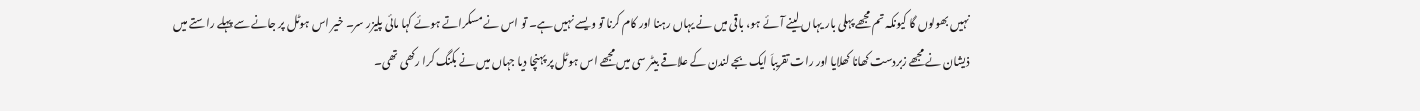نہیں بھولوں گا کیونکہ تم مجھے پہلی بار یہاں لینے آئے ہو، باقی میں نے یہاں رہنا اور کام کرنا تو ویسے نہیں ہے۔ تو اس نے مسکراتے ہوئے کہا مائی پلیزر سر۔ خیر اس ہوٹل پر جانے سے پہلے راستے میں ذیشان نے مجھے زبردست کھانا کھلایا اور رات تقریباَ ایک بجے لندن کے علاقے بیٹر سی میں مجھے اس ہوٹل پر پہنچا دیا جہاں میں نے بکنگ کرا رکھی تھی۔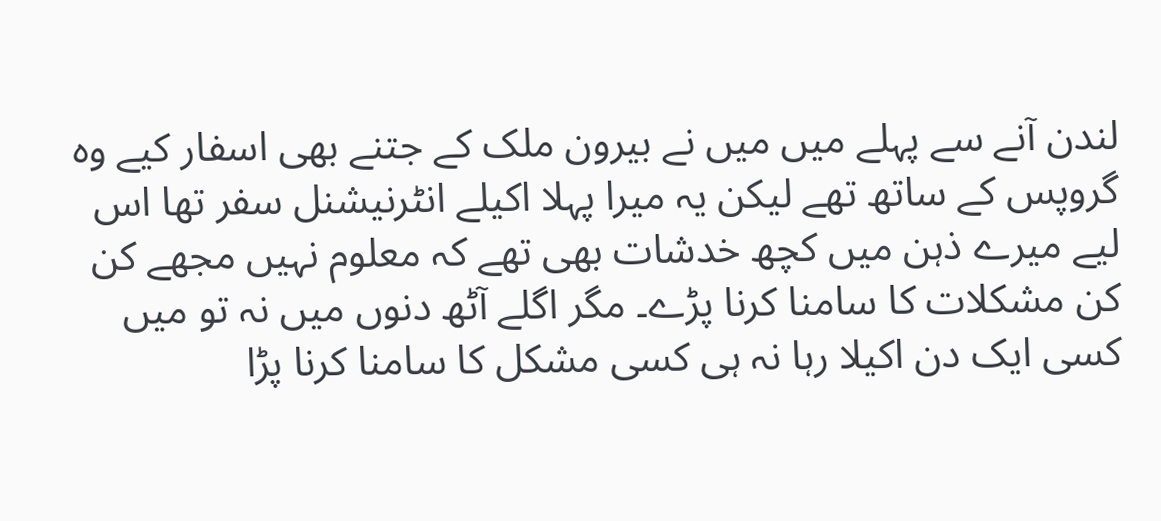لندن آنے سے پہلے میں میں نے بیرون ملک کے جتنے بھی اسفار کیے وہ گروپس کے ساتھ تھے لیکن یہ میرا پہلا اکیلے انٹرنیشنل سفر تھا اس لیے میرے ذہن میں کچھ خدشات بھی تھے کہ معلوم نہیں مجھے کن کن مشکلات کا سامنا کرنا پڑے۔ مگر اگلے آٹھ دنوں میں نہ تو میں کسی ایک دن اکیلا رہا نہ ہی کسی مشکل کا سامنا کرنا پڑا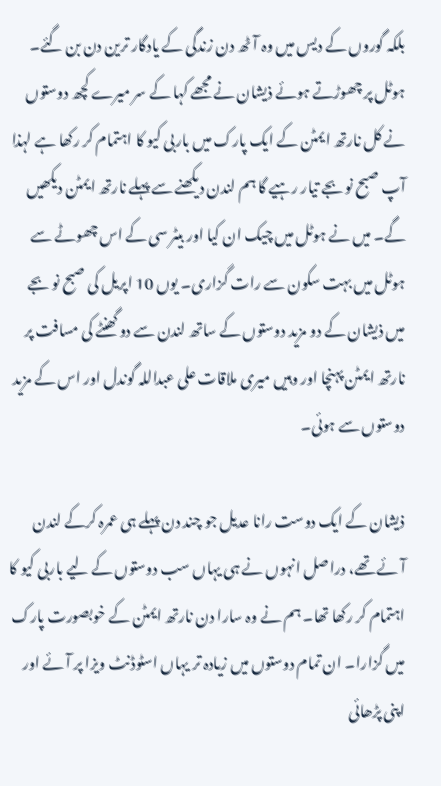بلکہ گوروں کے دیس میں وہ آٹھ دن زندگی کے یادگار ترین دن بن گئے۔ ہوٹل پر چھوڑتے ہوئے ذیشان نے مجھے کہا کے سر میرے کچھ دوستوں نے کل نارتھ ایمٹن کے ایک پارک میں باربی کیو کا اہتمام کر رکھا ہے لہذا آپ صبح نو بجے تیار رہیے گا ہم لندن دیکھنے سے پہلے نارتھ ایمٹن دیکھیں گے۔ میں نے ہوٹل میں چیک ان کیا اور بیٹر سی کے اس چھوٹے سے ہوٹل میں بہت سکون سے رات گزاری۔ یوں 10 اپریل کی صبح نو بجے میں ذیشان کے دو مزید دوستوں کے ساتھ لندن سے دو گھنٹے کی مسافت پر نارتھ ایمٹن پہنچا اور وہیں میری ملاقات علی عبداللہ گوندل اور اس کے مزید دوستوں سے ہوئی۔

ذیشان کے ایک دوست رانا عدیل جو چند دن پہلے ہی عمرہ کرکے لندن آئے تھے، دراصل انہوں نے ہی یہاں سب دوستوں کے لیے باربی کیو کا اہتمام کر رکھا تھا۔ ہم نے وہ سارا دن نارتھ ایمٹن کے خوبصورت پارک میں گزارا۔ ان تمام دوستوں میں زیادہ تر یہاں اسٹوڈنٹ ویزا پر آئے اور اپنی پڑھائی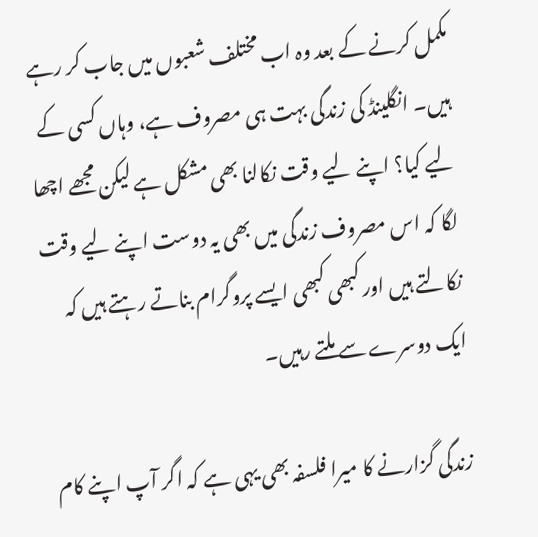مکمل کرنے کے بعد وہ اب مختلف شعبوں میں جاب کر رہے ہیں۔ انگلینڈ کی زندگی بہت ہی مصروف ہے، وہاں کسی کے لیے کیا؟ اپنے لیے وقت نکالنا بھی مشکل ہے لیکن مجھے اچھا لگا کہ اس مصروف زندگی میں بھی یہ دوست اپنے لیے وقت نکالتے ہیں اور کبھی کبھی ایسے پروگرام بناتے رہتے ہیں کہ ایک دوسرے سے ملتے رہیں۔

زندگی گزارنے کا میرا فلسفہ بھی یہی ہے کہ اگر آپ اپنے کام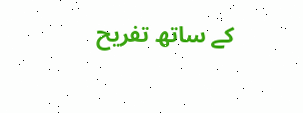کے ساتھ تفریح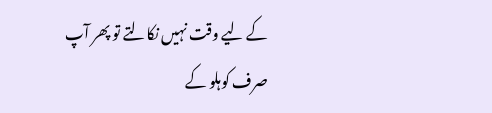کے لیے وقت نہیں نکالتے تو پھر آپ صرف کوہلو کے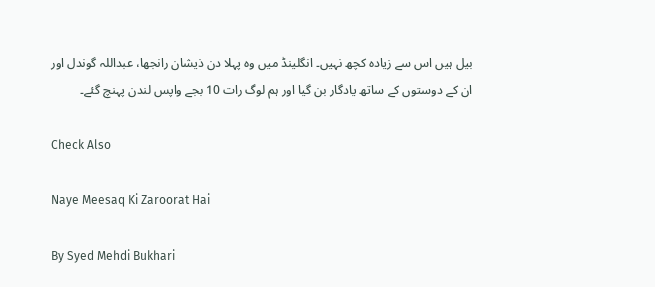بیل ہیں اس سے زیادہ کچھ نہیں۔ انگلینڈ میں وہ پہلا دن ذیشان رانجھا، عبداللہ گوندل اور ان کے دوستوں کے ساتھ یادگار بن گیا اور ہم لوگ رات 10 بجے واپس لندن پہنچ گئے۔

Check Also

Naye Meesaq Ki Zaroorat Hai

By Syed Mehdi Bukhari